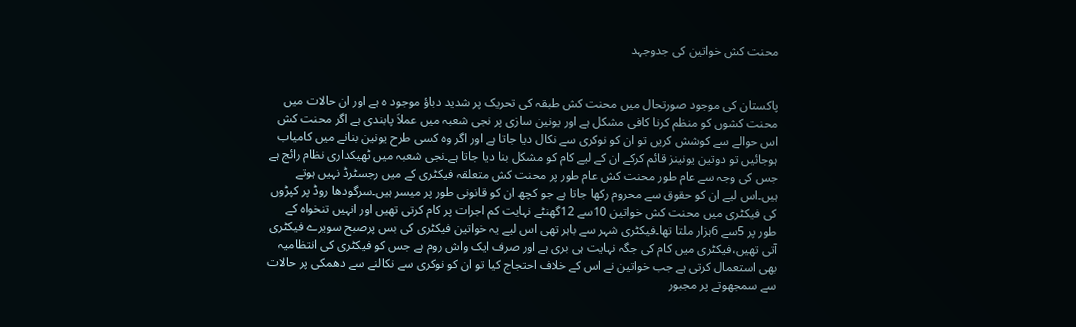محنت کش خواتین کی جدوجہد


پاکستان کی موجود صورتحال میں محنت کش طبقہ کی تحریک پر شدید دباؤ موجود ہ ہے اور ان حالات میں محنت کشوں کو منظم کرنا کافی مشکل ہے اور یونین سازی پر نجی شعبہ میں عملاَ پابندی ہے اگر محنت کش اس حوالے سے کوشش کریں تو ان کو نوکری سے نکال دیا جاتا ہے اور اگر وہ کسی طرح یونین بنانے میں کامیاب ہوجائیں تو دوتین یونینز قائم کرکے ان کے لیے کام کو مشکل بنا دیا جاتا ہے۔نجی شعبہ میں ٹھیکداری نظام رائج ہے جس کی وجہ سے عام طور محنت کش عام طور پر محنت کش متعلقہ فیکٹری کے میں رجسٹرڈ نہیں ہوتے ہیں۔اس لیے ان کو حقوق سے محروم رکھا جاتا ہے جو کچھ ان کو قانونی طور پر میسر ہیں۔سرگودھا روڈ پر کپڑوں کی فیکٹری میں محنت کش خواتین 10سے 12گھنٹے نہایت کم اجرات پر کام کرتی تھیں اور انہیں تنخواہ کے طور پر 5سے 6ہزار ملتا تھا۔فیکٹری شہر سے باہر تھی اس لیے یہ خواتین فیکٹری کی بس پرصبح سویرے فیکٹری آتی تھیں،فیکٹری میں کام کی جگہ نہایت ہی بری ہے اور صرف ایک واش روم ہے جس کو فیکٹری کی انتظامیہ بھی استعمال کرتی ہے جب خواتین نے اس کے خلاف احتجاج کیا تو ان کو نوکری سے نکالنے سے دھمکی پر حالات سے سمجھوتے پر مجبور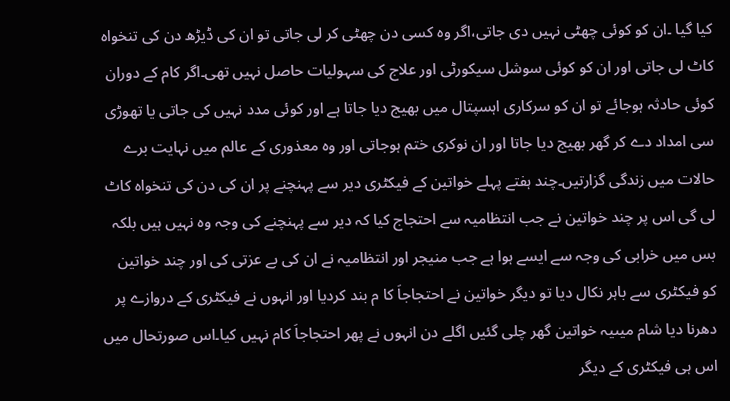کیا گیا ۔ان کو کوئی چھٹی نہیں دی جاتی،اگر وہ کسی دن چھٹی کر لی جاتی تو ان کی ڈیڑھ دن کی تنخواہ کاٹ لی جاتی اور ان کو کوئی سوشل سیکورٹی اور علاج کی سہولیات حاصل نہیں تھی۔اگر کام کے دوران کوئی حادثہ ہوجائے تو ان کو سرکاری اہسپتال میں بھیج دیا جاتا ہے اور کوئی مدد نہیں کی جاتی یا تھوڑی سی امداد دے کر گھر بھیج دیا جاتا اور ان نوکری ختم ہوجاتی اور وہ معذوری کے عالم میں نہایت برے حالات میں زندگی گزارتیں۔چند ہفتے پہلے خواتین کے فیکٹری دیر سے پہنچنے پر ان کی دن کی تنخواہ کاٹ لی گی اس پر چند خواتین نے جب انتظامیہ سے احتجاج کیا کہ دیر سے پہنچنے کی وجہ وہ نہیں ہیں بلکہ بس میں خرابی کی وجہ سے ایسے ہوا ہے جب منیجر اور انتظامیہ نے ان کی بے عزتی کی اور چند خواتین کو فیکٹری سے باہر نکال دیا تو دیگر خواتین نے احتجاجاَ کا م بند کردیا اور انہوں نے فیکٹری کے دروازے پر دھرنا دیا شام میںیہ خواتین گھر چلی گئیں اگلے دن انہوں نے پھر احتجاجاَ کام نہیں کیا۔اس صورتحال میں اس ہی فیکٹری کے دیگر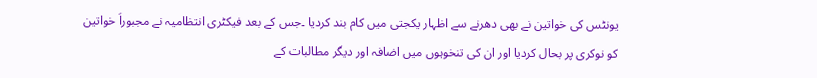یونٹس کی خواتین نے بھی دھرنے سے اظہار یکجتی میں کام بند کردیا ۔جس کے بعد فیکٹری انتظامیہ نے مجبوراَ خواتین کو نوکری پر بحال کردیا اور ان کی تنخوہوں میں اضافہ اور دیگر مطالبات کے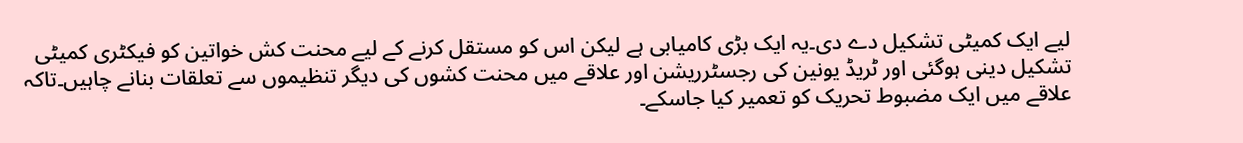لیے ایک کمیٹی تشکیل دے دی۔یہ ایک بڑی کامیابی ہے لیکن اس کو مستقل کرنے کے لیے محنت کش خواتین کو فیکٹری کمیٹی تشکیل دینی ہوگئی اور ٹریڈ یونین کی رجسٹرریشن اور علاقے میں محنت کشوں کی دیگر تنظیموں سے تعلقات بنانے چاہیں۔تاکہ علاقے میں ایک مضبوط تحریک کو تعمیر کیا جاسکے۔